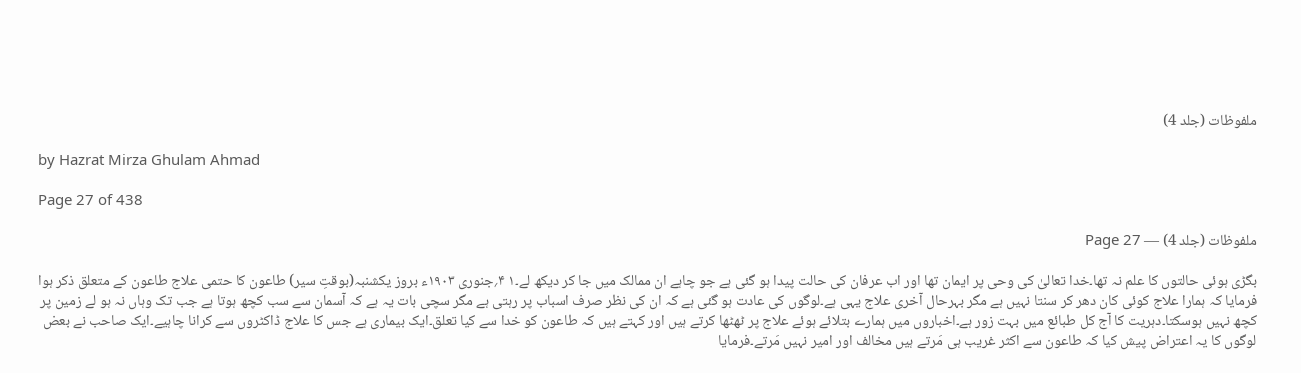ملفوظات (جلد 4)

by Hazrat Mirza Ghulam Ahmad

Page 27 of 438

ملفوظات (جلد 4) — Page 27

بگڑی ہوئی حالتوں کا علم نہ تھا۔خدا تعالیٰ کی وحی پر ایمان تھا اور اب عرفان کی حالت پیدا ہو گئی ہے جو چاہے ان ممالک میں جا کر دیکھ لے۔۱ ۴؍جنوری ۱۹۰۳ء بروز یکشنبہ(بوقتِ سیر) طاعون کا حتمی علاج طاعون کے متعلق ذکر ہوا فرمایا کہ ہمارا علاج کوئی کان دھر کر سنتا نہیں ہے مگر بہرحال آخری علاج یہی ہے۔لوگوں کی عادت ہو گئی ہے کہ ان کی نظر صرف اسباب پر رہتی ہے مگر سچی بات یہ ہے کہ آسمان سے سب کچھ ہوتا ہے جب تک وہاں نہ ہو لے زمین پر کچھ نہیں ہوسکتا۔دہریت کا آج کل طبائع میں بہت زور ہے۔اخباروں میں ہمارے بتلائے ہوئے علاج پر ٹھٹھا کرتے ہیں اور کہتے ہیں کہ طاعون کو خدا سے کیا تعلق۔ایک بیماری ہے جس کا علاج ڈاکٹروں سے کرانا چاہیے۔ایک صاحب نے بعض لوگوں کا یہ اعتراض پیش کیا کہ طاعون سے اکثر غریب ہی مَرتے ہیں مخالف اور امیر نہیں مَرتے۔فرمایا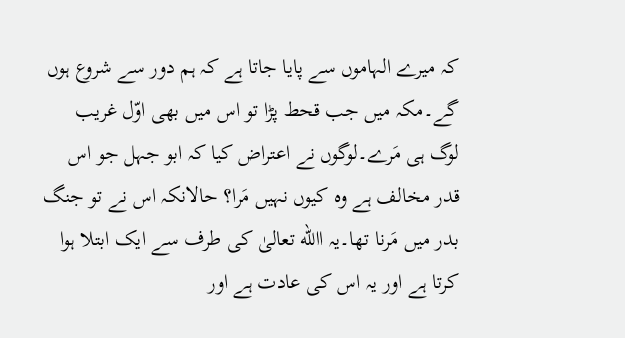کہ میرے الہاموں سے پایا جاتا ہے کہ ہم دور سے شروع ہوں گے۔مکہ میں جب قحط پڑا تو اس میں بھی اوّل غریب لوگ ہی مَرے۔لوگوں نے اعتراض کیا کہ ابو جہل جو اس قدر مخالف ہے وہ کیوں نہیں مَرا؟ حالانکہ اس نے تو جنگ بدر میں مَرنا تھا۔یہ االله تعالیٰ کی طرف سے ایک ابتلا ہوا کرتا ہے اور یہ اس کی عادت ہے اور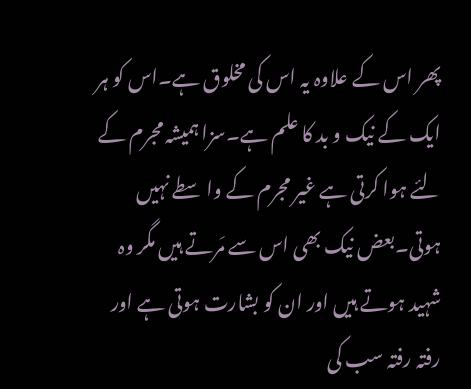پھر اس کے علاوہ یہ اس کی مخلوق ہے۔اس کو ہر ایک کے نیک و بد کا علم ہے۔سزا ہمیشہ مجرم کے لئے ہوا کرتی ہے غیر مجرم کے واسطے نہیں ہوتی۔بعض نیک بھی اس سے مَرتے ہیں مگر وہ شہید ہوتے ہیں اور ان کو بشارت ہوتی ہے اور رفتہ رفتہ سب کی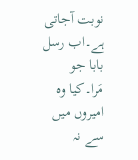نوبت آجاتی ہے۔اب رسل بابا جو مَرا۔کیا وہ امیروں میں سے نہ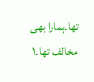تھا۔ہمارا بھی مخالف تھا۔۱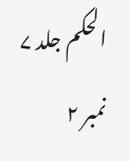الحکم جلد ۷ نمبر ۲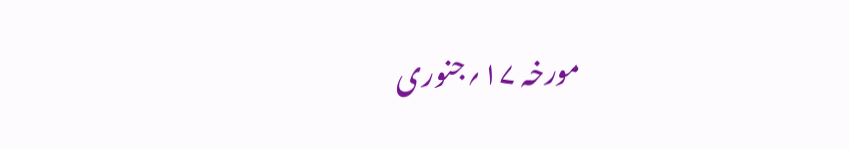مورخہ ۱۷؍جنوری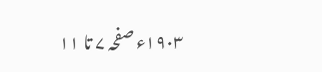۱۹۰۳ء صفحہ ۷ تا ۱۱